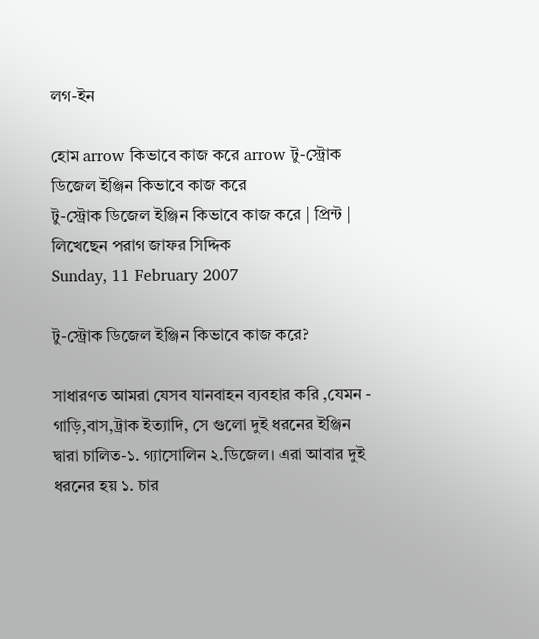লগ-ইন

হোম arrow কিভাবে কাজ করে arrow টু-স্ট্রোক ডিজেল ইঞ্জিন কিভাবে কাজ করে
টু-স্ট্রোক ডিজেল ইঞ্জিন কিভাবে কাজ করে | প্রিন্ট |
লিখেছেন পরাগ জাফর সিদ্দিক
Sunday, 11 February 2007

টু-স্ট্রোক ডিজেল ইঞ্জিন কিভাবে কাজ করে?

সাধারণত আমরা যেসব যানবাহন ব্যবহার করি ,যেমন - গাড়ি,বাস,ট্রাক ইত্যাদি, সে গুলো দুই ধরনের ইঞ্জিন দ্বারা চালিত-১. গ্যাসোলিন ২.ডিজেল। এরা আবার দুই ধরনের হয় ১. চার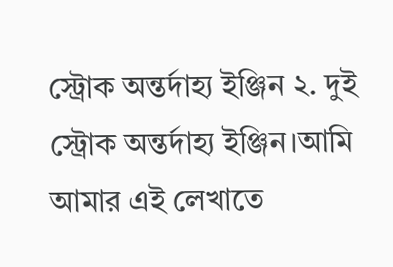স্ট্রোক অন্তর্দাহ্য ইঞ্জিন ২. দুই স্ট্রোক অন্তর্দাহ্য ইঞ্জিন।আমি আমার এই লেখাতে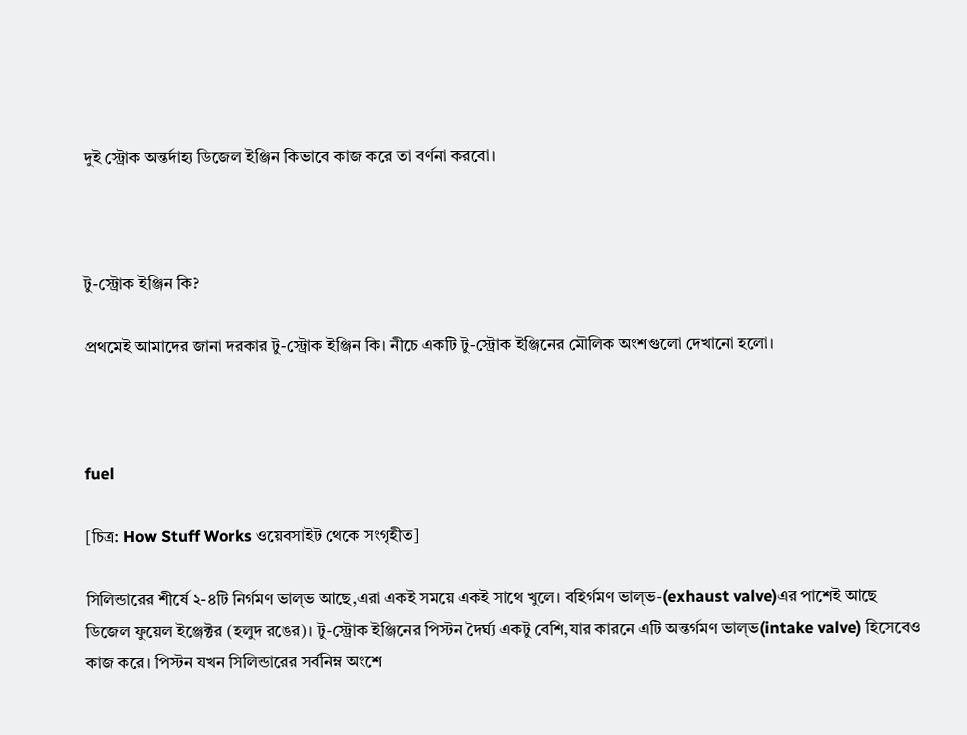দুই স্ট্রোক অন্তর্দাহ্য ডিজেল ইঞ্জিন কিভাবে কাজ করে তা বর্ণনা করবো।



টু-স্ট্রোক ইঞ্জিন কি?

প্রথমেই আমাদের জানা দরকার টু-স্ট্রোক ইঞ্জিন কি। নীচে একটি টু-স্ট্রোক ইঞ্জিনের মৌলিক অংশগুলো দেখানো হলো।



fuel

[চিত্র: How Stuff Works ওয়েবসাইট থেকে সংগৃহীত]

সিলিন্ডারের শীর্ষে ২-৪টি নির্গমণ ভাল্ভ আছে,এরা একই সময়ে একই সাথে খুলে। বহির্গমণ ভাল্ভ-(exhaust valve)এর পাশেই আছে ডিজেল ফুয়েল ইঞ্জেক্টর (হলুদ রঙের)। টু-স্ট্রোক ইঞ্জিনের পিস্টন দৈর্ঘ্য একটু বেশি,যার কারনে এটি অন্তর্গমণ ভাল্ভ(intake valve) হিসেবেও কাজ করে। পিস্টন যখন সিলিন্ডারের সর্বনিম্ন অংশে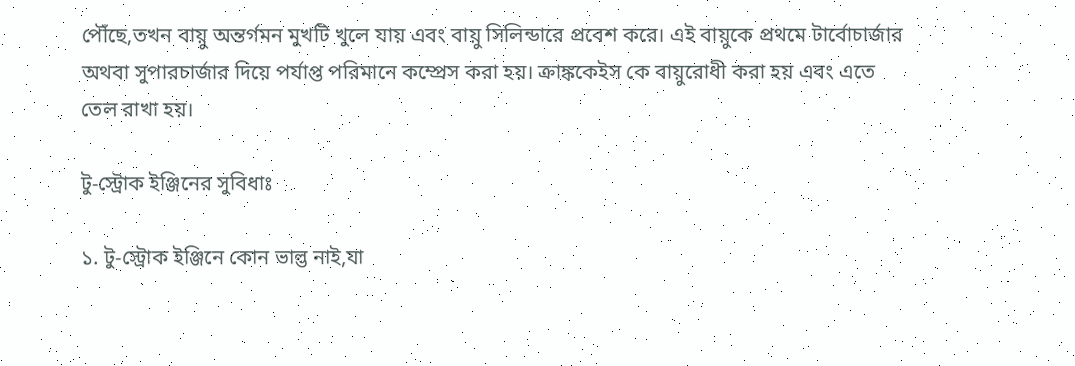পৌঁছে,তখন বায়ু অন্তর্গমন মুখটি খুলে যায় এবং বায়ু সিলিন্ডারে প্রবেশ করে। এই বায়ুকে প্রথমে টার্বোচার্জার অথবা সুপারচার্জার দিয়ে পর্যাপ্ত পরিমানে কম্প্রেস করা হয়। ক্রাঙ্ককেইস কে বায়ুরোধী করা হয় এবং এতে তেল রাখা হয়।

টু-স্ট্রোক ইঞ্জিনের সুবিধাঃ

১. টু-স্ট্রোক ইঞ্জিনে কোন ভাল্ভ নাই,যা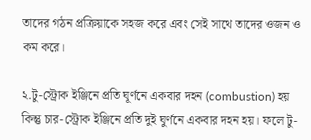তাদের গঠন প্রক্রিয়াকে সহজ করে এবং সেই সাথে তাদের ওজন ও কম করে।

২.টু-স্ট্রোক ইঞ্জিনে প্রতি ঘূর্ণনে একবার দহন (combustion) হয় কিন্তু চার-স্ট্রোক ইঞ্জিনে প্রতি দুই ঘুর্ণনে একবার দহন হয়। ফলে টু-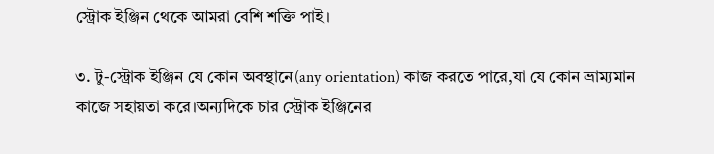স্ট্রোক ইঞ্জিন থেকে আমরা বেশি শক্তি পাই।

৩. টু-স্ট্রোক ইঞ্জিন যে কোন অবস্থানে(any orientation) কাজ করতে পারে,যা যে কোন ভ্রাম্যমান কাজে সহায়তা করে।অন্যদিকে চার স্ট্রোক ইঞ্জিনের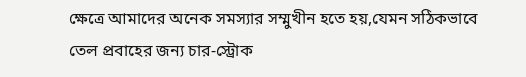ক্ষেত্রে আমাদের অনেক সমস্যার সম্মুখীন হতে হয়,যেমন সঠিকভাবে তেল প্রবাহের জন্য চার-স্ট্রোক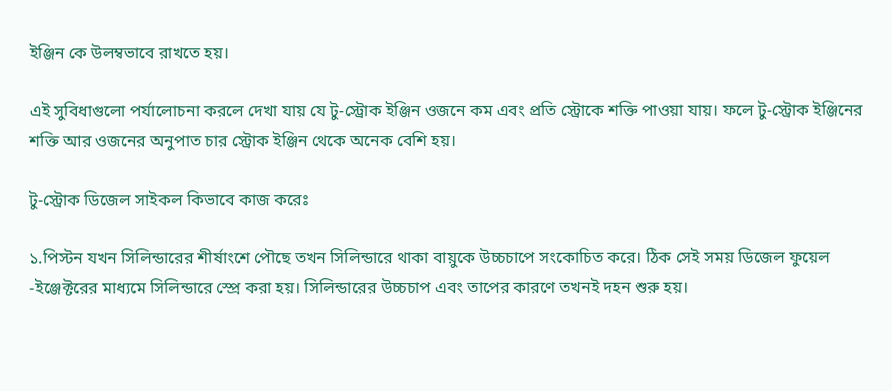ইঞ্জিন কে উলম্বভাবে রাখতে হয়।

এই সুবিধাগুলো পর্যালোচনা করলে দেখা যায় যে টু-স্ট্রোক ইঞ্জিন ওজনে কম এবং প্রতি স্ট্রোকে শক্তি পাওয়া যায়। ফলে টু-স্ট্রোক ইঞ্জিনের শক্তি আর ওজনের অনুপাত চার স্ট্রোক ইঞ্জিন থেকে অনেক বেশি হয়।

টু-স্ট্রোক ডিজেল সাইকল কিভাবে কাজ করেঃ

১.পিস্টন যখন সিলিন্ডারের শীর্ষাংশে পৌছে তখন সিলিন্ডারে থাকা বায়ুকে উচ্চচাপে সংকোচিত করে। ঠিক সেই সময় ডিজেল ফুয়েল -ইঞ্জেক্টরের মাধ্যমে সিলিন্ডারে স্প্রে করা হয়। সিলিন্ডারের উচ্চচাপ এবং তাপের কারণে তখনই দহন শুরু হয়।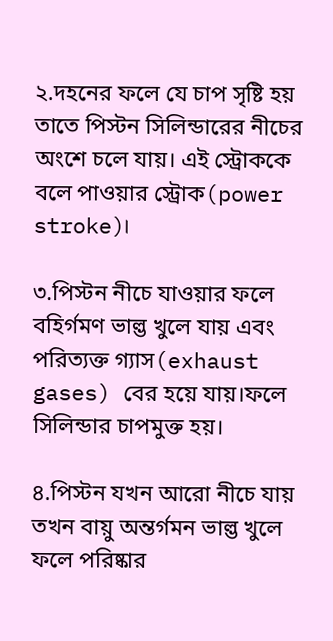২.দহনের ফলে যে চাপ সৃষ্টি হয় তাতে পিস্টন সিলিন্ডারের নীচের অংশে চলে যায়। এই স্ট্রোককে বলে পাওয়ার স্ট্রোক(power stroke)।

৩.পিস্টন নীচে যাওয়ার ফলে বহির্গমণ ভাল্ভ খুলে যায় এবং পরিত্যক্ত গ্যাস(exhaust gases) বের হয়ে যায়।ফলে সিলিন্ডার চাপমুক্ত হয়।

৪.পিস্টন যখন আরো নীচে যায় তখন বায়ু অন্তর্গমন ভাল্ভ খুলে ফলে পরিষ্কার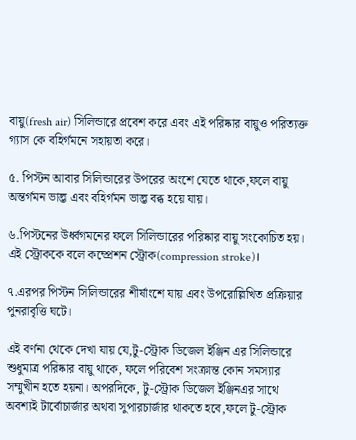বায়ু(fresh air) সিলিন্ডারে প্রবেশ করে এবং এই পরিষ্কার বায়ুও পরিত্যক্ত গ্যাস কে বহির্গমনে সহায়তা করে।

৫. পিস্টন আবার সিলিন্ডারের উপরের অংশে যেতে থাকে,ফলে বায়ু অন্তর্গমন ভাল্ভ এবং বহির্গমন ভাল্ভ বব্ধ হয়ে যায়।

৬.পিস্টনের উর্ধ্বগমনের ফলে সিলিন্ডারের পরিষ্কার বায়ু সংকোচিত হয়। এই স্ট্রোককে বলে কম্প্রেশন স্ট্রোক(compression stroke)।

৭.এরপর পিস্টন সিলিন্ডারের শীর্ষাংশে যায় এবং উপরোল্লিখিত প্রক্রিয়ার পুনরাবৃত্তি ঘটে।

এই বর্ণনা থেকে দেখা যায় যে,টু-স্ট্রোক ডিজেল ইঞ্জিন এর সিলিন্ডারে শুধুমাত্র পরিষ্কার বায়ু থাকে, ফলে পরিবেশ সংক্রান্ত কোন সমস্যার সম্মুখীন হতে হয়না। অপরদিকে, টু-স্ট্রোক ডিজেল ইঞ্জিনএর সাথে অবশ্যই টার্বোচার্জার অথবা সুপারচার্জার থাকতে হবে,ফলে টু-স্ট্রোক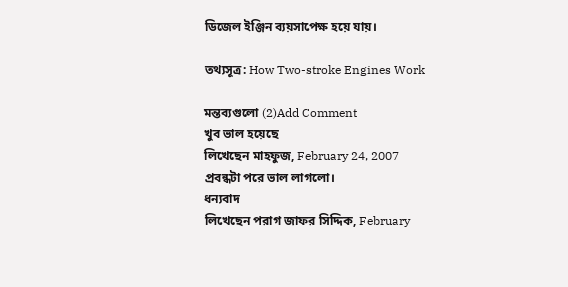ডিজেল ইঞ্জিন ব্যয়সাপেক্ষ হয়ে যায়।

তথ্যসূত্র: How Two-stroke Engines Work

মন্তব্যগুলো (2)Add Comment
খুব ভাল হয়েছে
লিখেছেন মাহফুজ, February 24, 2007
প্রবন্ধটা পরে ভাল লাগলো।
ধন্যবাদ
লিখেছেন পরাগ জাফর সিদ্দিক, February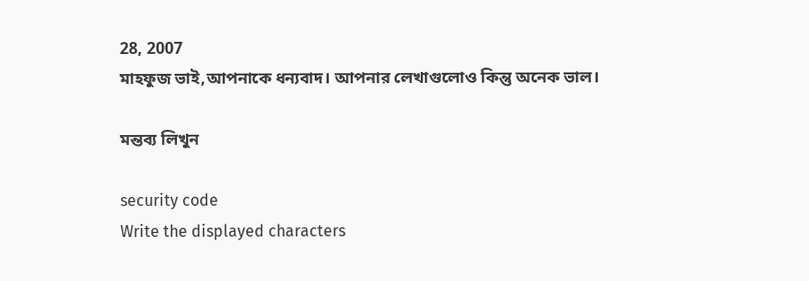28, 2007
মাহফুজ ভাই,আপনাকে ধন্যবাদ। আপনার লেখাগুলোও কিন্তু অনেক ভাল।

মন্তব্য লিখুন

security code
Write the displayed characters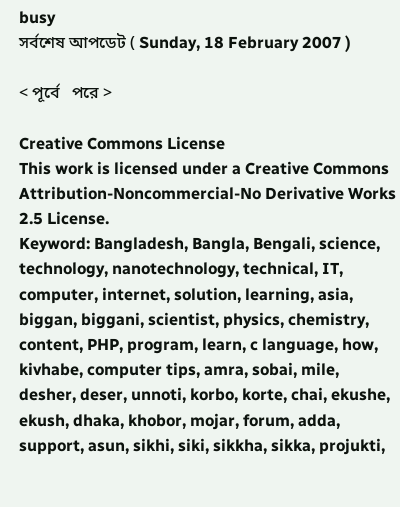busy
সর্বশেষ আপডেট ( Sunday, 18 February 2007 )

< পূর্বে   পরে >

Creative Commons License
This work is licensed under a Creative Commons Attribution-Noncommercial-No Derivative Works 2.5 License.
Keyword: Bangladesh, Bangla, Bengali, science, technology, nanotechnology, technical, IT, computer, internet, solution, learning, asia, biggan, biggani, scientist, physics, chemistry, content, PHP, program, learn, c language, how, kivhabe, computer tips, amra, sobai, mile, desher, deser, unnoti, korbo, korte, chai, ekushe, ekush, dhaka, khobor, mojar, forum, adda, support, asun, sikhi, siki, sikkha, sikka, projukti,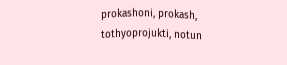prokashoni, prokash, tothyoprojukti, notun